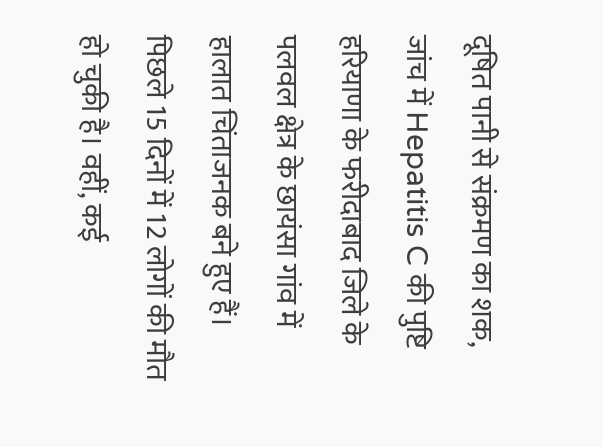दूषित पानी से संक्रमण का शक, जांच में Hepatitis C की पुष्टि
हरियाणा के फरीदाबाद जिले के पलवल क्षेत्र के छायंसा गांव में हालात चिंताजनक बने हुए हैं। पिछले 15 दिनों में 12 लोगों की मौत हो चुकी है। वहीं, कई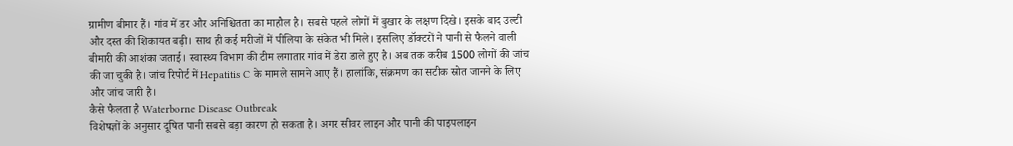ग्रामीण बीमार हैं। गांव में डर और अनिश्चितता का माहौल है। सबसे पहले लोगों में बुखार के लक्षण दिखे। इसके बाद उल्टी और दस्त की शिकायत बढ़ी। साथ ही कई मरीजों में पीलिया के संकेत भी मिले। इसलिए डॉक्टरों ने पानी से फैलने वाली बीमारी की आशंका जताई। स्वास्थ्य विभाग की टीम लगातार गांव में डेरा डाले हुए है। अब तक करीब 1500 लोगों की जांच की जा चुकी है। जांच रिपोर्ट में Hepatitis C के मामले सामने आए हैं। हालांकि, संक्रमण का सटीक स्रोत जानने के लिए और जांच जारी है।
कैसे फैलता है Waterborne Disease Outbreak
विशेषज्ञों के अनुसार दूषित पानी सबसे बड़ा कारण हो सकता है। अगर सीवर लाइन और पानी की पाइपलाइन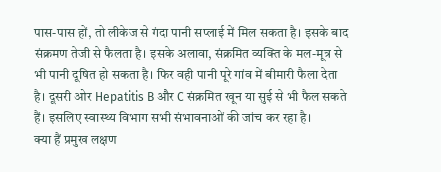पास-पास हों, तो लीकेज से गंदा पानी सप्लाई में मिल सकता है। इसके बाद संक्रमण तेजी से फैलता है। इसके अलावा, संक्रमित व्यक्ति के मल-मूत्र से भी पानी दूषित हो सकता है। फिर वही पानी पूरे गांव में बीमारी फैला देता है। दूसरी ओर Hepatitis B और C संक्रमित खून या सुई से भी फैल सकते हैं। इसलिए स्वास्थ्य विभाग सभी संभावनाओं की जांच कर रहा है।
क्या हैं प्रमुख लक्षण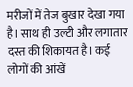मरीजों में तेज बुखार देखा गया है। साथ ही उल्टी और लगातार दस्त की शिकायत है। कई लोगों की आंखें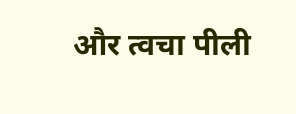और त्वचा पीली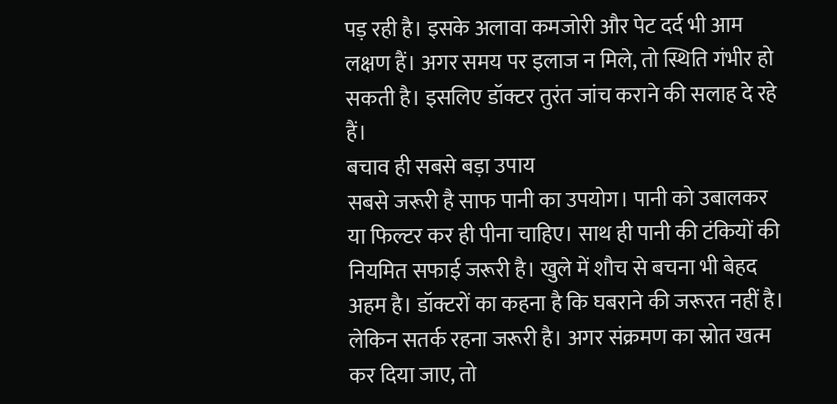पड़ रही है। इसके अलावा कमजोरी और पेट दर्द भी आम लक्षण हैं। अगर समय पर इलाज न मिले, तो स्थिति गंभीर हो सकती है। इसलिए डॉक्टर तुरंत जांच कराने की सलाह दे रहे हैं।
बचाव ही सबसे बड़ा उपाय
सबसे जरूरी है साफ पानी का उपयोग। पानी को उबालकर या फिल्टर कर ही पीना चाहिए। साथ ही पानी की टंकियों की नियमित सफाई जरूरी है। खुले में शौच से बचना भी बेहद अहम है। डॉक्टरों का कहना है कि घबराने की जरूरत नहीं है। लेकिन सतर्क रहना जरूरी है। अगर संक्रमण का स्रोत खत्म कर दिया जाए, तो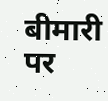बीमारी पर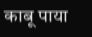काबू पाया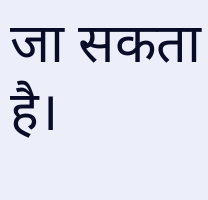जा सकता है।